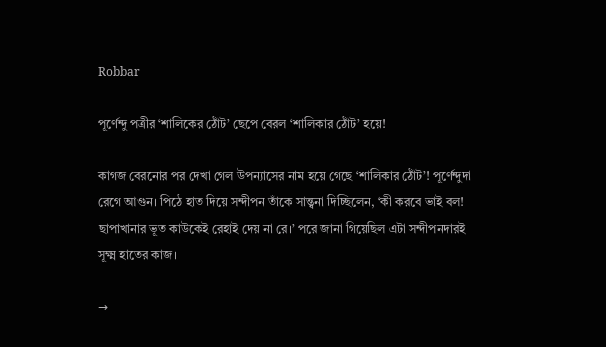Robbar

পূর্ণেন্দু পত্রীর ‘শালিকের ঠোঁট’ ছেপে বেরল ‘শালিকার ঠোঁট’ হয়ে!

কাগজ বেরনোর পর দেখা গেল উপন্যাসের নাম হয়ে গেছে ‘শালিকার ঠোঁট’! পূর্ণেন্দুদা রেগে আগুন। পিঠে হাত দিয়ে সন্দীপন তাঁকে সান্ত্বনা দিচ্ছিলেন, ‘কী করবে ভাই বল! ছাপাখানার ভূত কাউকেই রেহাই দেয় না রে।’ পরে জানা গিয়েছিল এটা সন্দীপনদারই সূক্ষ্ম হাতের কাজ।

→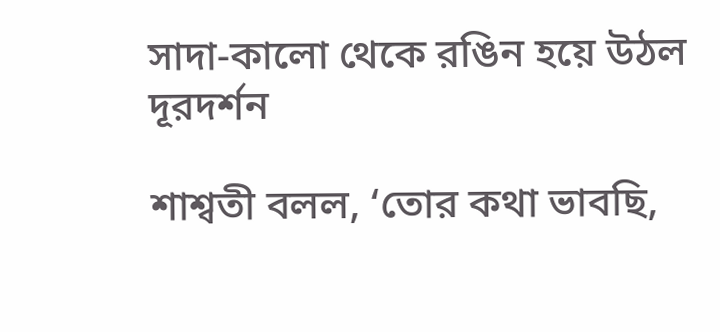সাদা-কালো থেকে রঙিন হয়ে উঠল দূরদর্শন

শাশ্বতী বলল, ‘তোর কথা ভাবছি,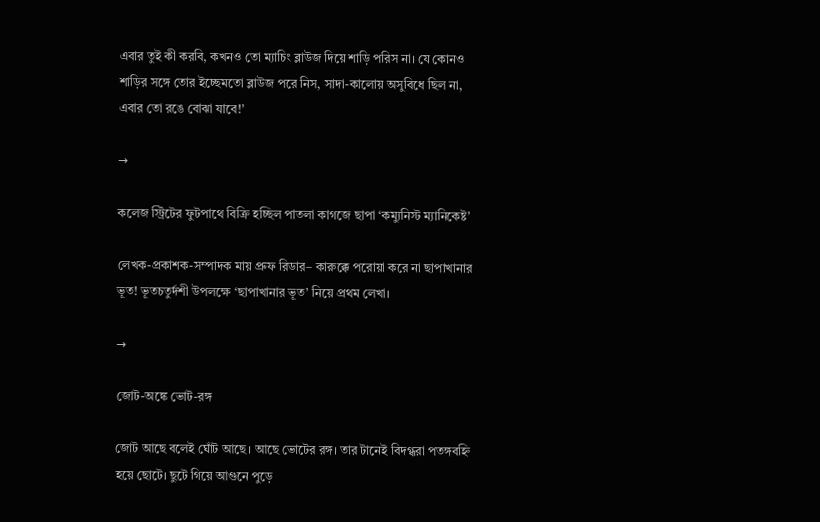এবার তুই কী করবি, কখনও তো ম্যাচিং ব্লাউজ দিয়ে শাড়ি পরিস না। যে কোনও শাড়ির সঙ্গে তোর ইচ্ছেমতো ব্লাউজ পরে নিস, সাদা-কালোয় অসুবিধে ছিল না, এবার তো রঙে বোঝা যাবে!’

→

কলেজ স্ট্রিটের ফুটপাথে বিক্রি হচ্ছিল পাতলা কাগজে ছাপা ‘কম্যুনিস্ট ম্যানিকেষ্ট’

লেখক-প্রকাশক-সম্পাদক মায় প্রুফ রিডার– কারুক্কে পরোয়া করে না ছাপাখানার ভূত! ভূতচতুর্দশী উপলক্ষে ‘ছাপাখানার ভূত’ নিয়ে প্রথম লেখা।

→

জোট-অঙ্কে ভোট-রঙ্গ

জোট আছে বলেই ঘোঁট আছে। আছে ভোটের রঙ্গ। তার টানেই বিদগ্ধরা পতঙ্গবহ্নি হয়ে ছোটে। ছুটে গিয়ে আগুনে পুড়ে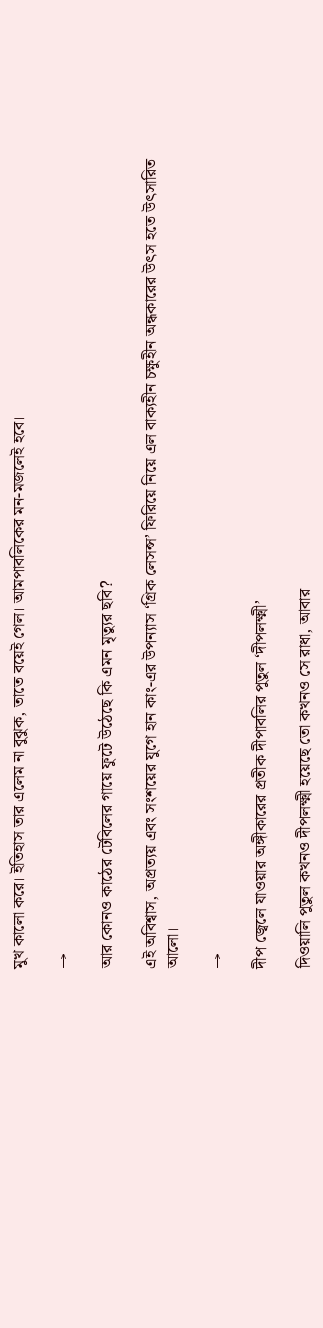মুখ কালো করে। ইতিহাস তার এলেম না বুঝুক, তাতে বয়েই গেল। আমপাবলিকের মন-মজলেই হবে।

→

আর কোনও কাঠের টেবিলের গায়ে ফুটে উঠেছে কি এমন মৃত্যুর ছবি?

এই অবিশ্বাস, অপ্রত্যয় এবং সংশয়ের যুগে হান কাং-এর উপন্যাস ‘গ্রিক লেসন্স’ ফিরিয়ে নিয়ে এল বাক্যহীন চক্ষুহীন অন্ধকারের উৎস হতে উৎসারিত আলো।

→

দীপ জ্বেলে যাওয়ার অঙ্গীকারের প্রতীক দীপাবলির পুতুল ‘দীপলক্ষ্মী’

দিওয়ালি পুতুল কখনও দীপলক্ষ্মী হয়েছে তো কখনও সে রাধা, আবার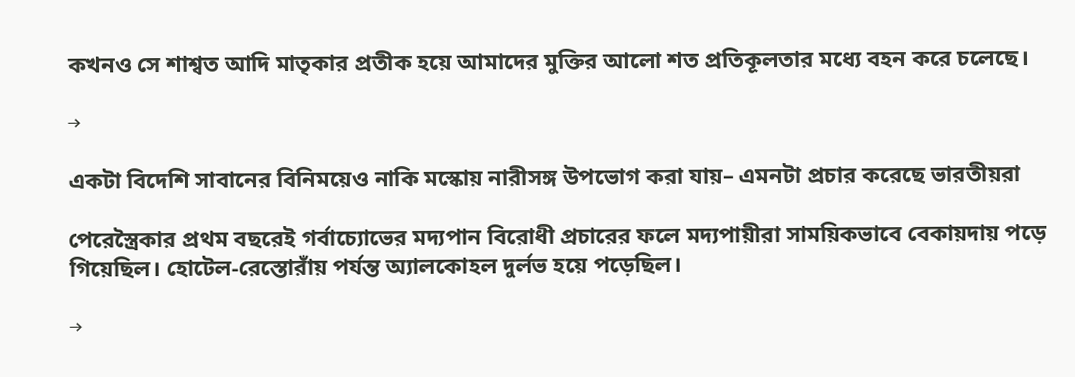কখনও সে শাশ্বত আদি মাতৃকার প্রতীক হয়ে আমাদের মুক্তির আলো শত প্রতিকূলতার মধ্যে বহন করে চলেছে।

→

একটা বিদেশি সাবানের বিনিময়েও নাকি মস্কোয় নারীসঙ্গ উপভোগ করা যায়– এমনটা প্রচার করেছে ভারতীয়রা

পেরেস্ত্রৈকার প্রথম বছরেই গর্বাচ্যোভের মদ‌্যপান বিরোধী প্রচারের ফলে মদ‌্যপায়ীরা সাময়িকভাবে বেকায়দায় পড়ে গিয়েছিল। হোটেল-রেস্তোরাঁয় পর্যন্ত অ‌্যালকোহল দুর্লভ হয়ে পড়েছিল।

→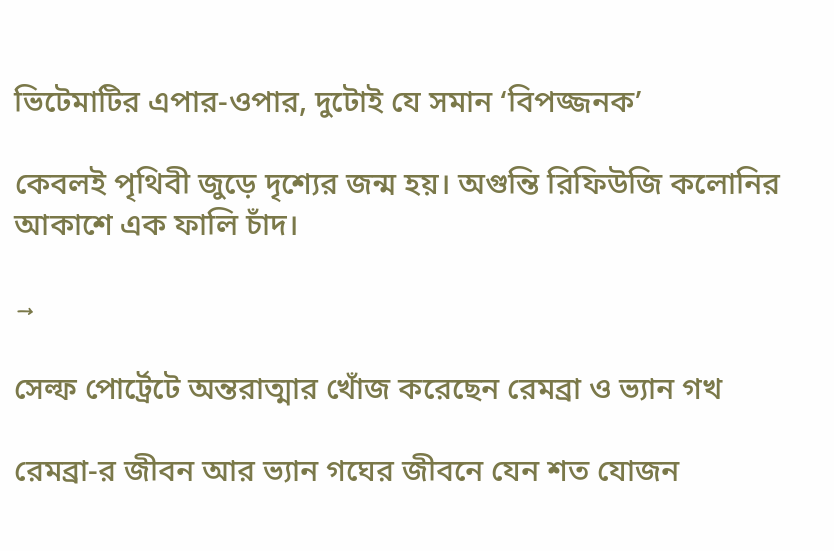ভিটেমাটির এপার-ওপার, দুটোই যে সমান ‘বিপজ্জনক’

কেবলই পৃথিবী জুড়ে দৃশ্যের জন্ম হয়। অগুন্তি রিফিউজি কলোনির আকাশে এক ফালি চাঁদ।

→

সেল্ফ পোর্ট্রেটে অন্তরাত্মার খোঁজ করেছেন রেমব্রা ও ভ্যান গখ

রেমব্রা-র জীবন আর ভ্যান গঘের জীবনে যেন শত যোজন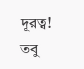দূরত্ব! তবু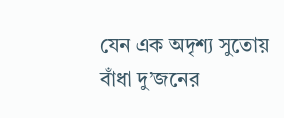যেন এক অদৃশ্য সুতোয় বাঁধা দু’জনের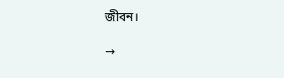জীবন।

→